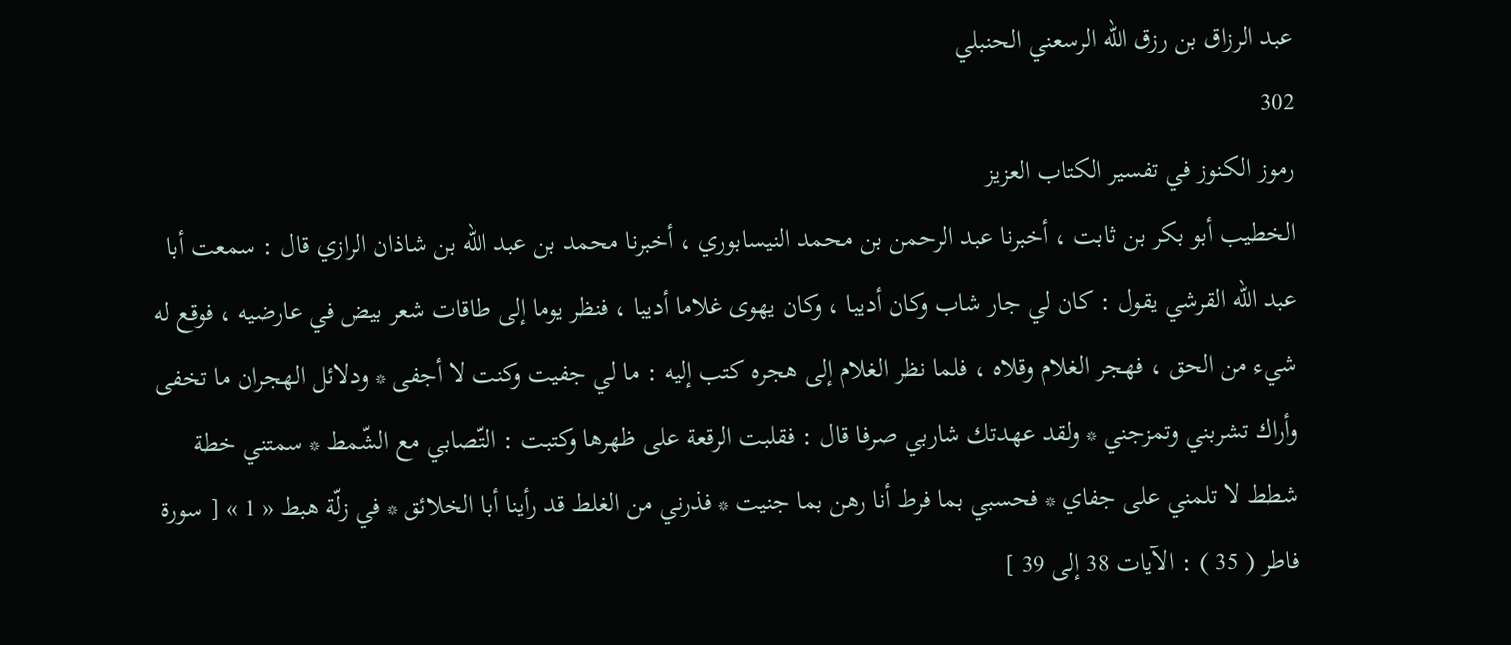عبد الرزاق بن رزق الله الرسعني الحنبلي
302
رموز الكنوز في تفسير الكتاب العزيز
الخطيب أبو بكر بن ثابت ، أخبرنا عبد الرحمن بن محمد النيسابوري ، أخبرنا محمد بن عبد اللّه بن شاذان الرازي قال : سمعت أبا عبد اللّه القرشي يقول : كان لي جار شاب وكان أديبا ، وكان يهوى غلاما أديبا ، فنظر يوما إلى طاقات شعر بيض في عارضيه ، فوقع له شيء من الحق ، فهجر الغلام وقلاه ، فلما نظر الغلام إلى هجره كتب إليه : ما لي جفيت وكنت لا أجفى * ودلائل الهجران ما تخفى وأراك تشربني وتمزجني * ولقد عهدتك شاربي صرفا قال : فقلبت الرقعة على ظهرها وكتبت : التّصابي مع الشّمط * سمتني خطة شطط لا تلمني على جفاي * فحسبي بما فرط أنا رهن بما جنيت * فذرني من الغلط قد رأينا أبا الخلائق * في زلّة هبط « 1 » [ سورة فاطر ( 35 ) : الآيات 38 إلى 39 ]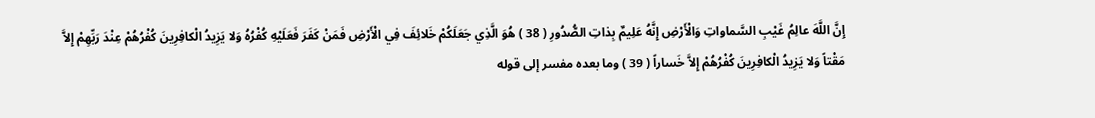إِنَّ اللَّهَ عالِمُ غَيْبِ السَّماواتِ وَالْأَرْضِ إِنَّهُ عَلِيمٌ بِذاتِ الصُّدُورِ ( 38 ) هُوَ الَّذِي جَعَلَكُمْ خَلائِفَ فِي الْأَرْضِ فَمَنْ كَفَرَ فَعَلَيْهِ كُفْرُهُ وَلا يَزِيدُ الْكافِرِينَ كُفْرُهُمْ عِنْدَ رَبِّهِمْ إِلاَّ مَقْتاً وَلا يَزِيدُ الْكافِرِينَ كُفْرُهُمْ إِلاَّ خَساراً ( 39 ) وما بعده مفسر إلى قوله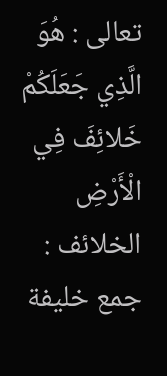تعالى : هُوَ الَّذِي جَعَلَكُمْ خَلائِفَ فِي الْأَرْضِ الخلائف : جمع خليفة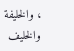، والخليفة والخليف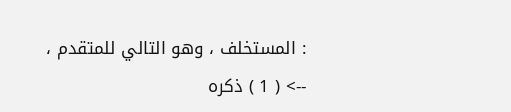: المستخلف ، وهو التالي للمتقدم ،
--> ( 1 ) ذكره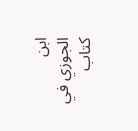ابن الجوزي في كتاب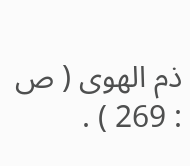ذم الهوى ( ص : 269 ) .